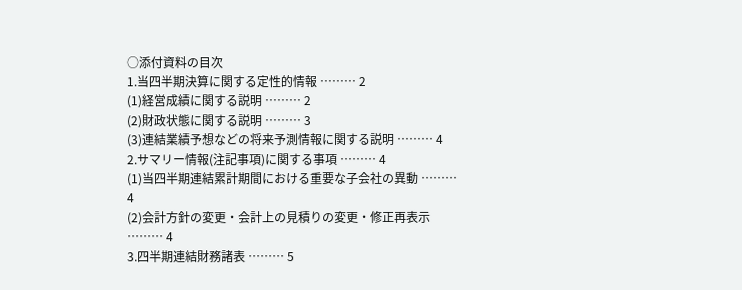○添付資料の目次
1.当四半期決算に関する定性的情報 ……… 2
(1)経営成績に関する説明 ……… 2
(2)財政状態に関する説明 ……… 3
(3)連結業績予想などの将来予測情報に関する説明 ……… 4
2.サマリー情報(注記事項)に関する事項 ……… 4
(1)当四半期連結累計期間における重要な子会社の異動 ……… 4
(2)会計方針の変更・会計上の見積りの変更・修正再表示 ……… 4
3.四半期連結財務諸表 ……… 5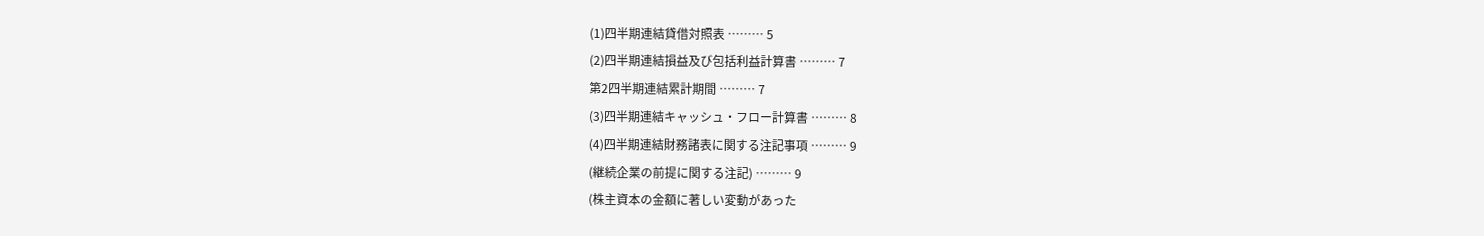(1)四半期連結貸借対照表 ……… 5
(2)四半期連結損益及び包括利益計算書 ……… 7
第2四半期連結累計期間 ……… 7
(3)四半期連結キャッシュ・フロー計算書 ……… 8
(4)四半期連結財務諸表に関する注記事項 ……… 9
(継続企業の前提に関する注記) ……… 9
(株主資本の金額に著しい変動があった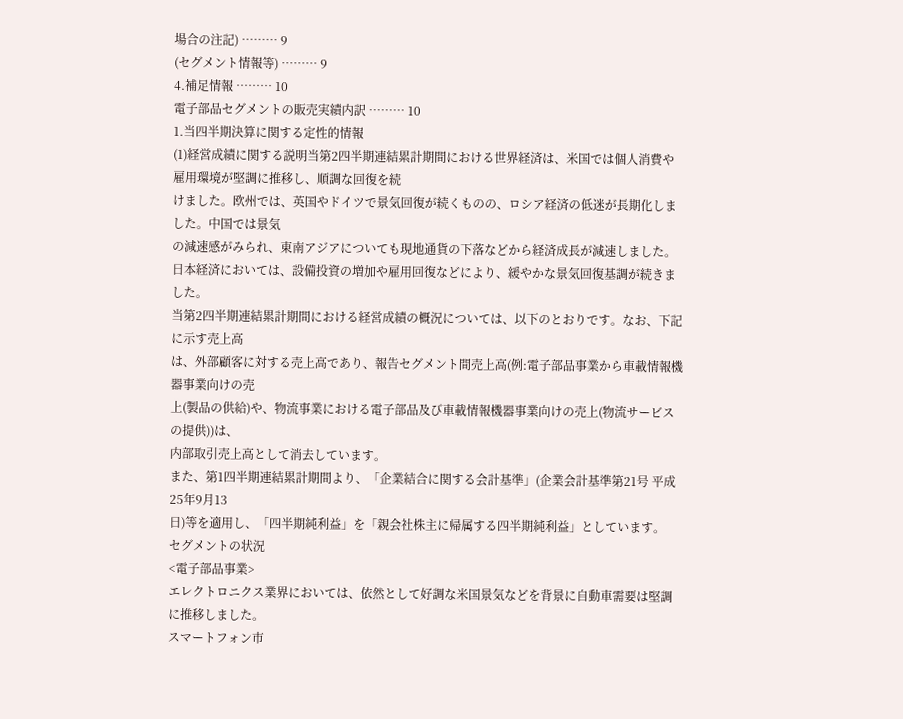場合の注記) ……… 9
(セグメント情報等) ……… 9
4.補足情報 ……… 10
電子部品セグメントの販売実績内訳 ……… 10
1.当四半期決算に関する定性的情報
(1)経営成績に関する説明当第2四半期連結累計期間における世界経済は、米国では個人消費や雇用環境が堅調に推移し、順調な回復を続
けました。欧州では、英国やドイツで景気回復が続くものの、ロシア経済の低迷が長期化しました。中国では景気
の減速感がみられ、東南アジアについても現地通貨の下落などから経済成長が減速しました。
日本経済においては、設備投資の増加や雇用回復などにより、緩やかな景気回復基調が続きました。
当第2四半期連結累計期間における経営成績の概況については、以下のとおりです。なお、下記に示す売上高
は、外部顧客に対する売上高であり、報告セグメント間売上高(例:電子部品事業から車載情報機器事業向けの売
上(製品の供給)や、物流事業における電子部品及び車載情報機器事業向けの売上(物流サービスの提供))は、
内部取引売上高として消去しています。
また、第1四半期連結累計期間より、「企業結合に関する会計基準」(企業会計基準第21号 平成25年9月13
日)等を適用し、「四半期純利益」を「親会社株主に帰属する四半期純利益」としています。
セグメントの状況
<電子部品事業>
エレクトロニクス業界においては、依然として好調な米国景気などを背景に自動車需要は堅調に推移しました。
スマートフォン市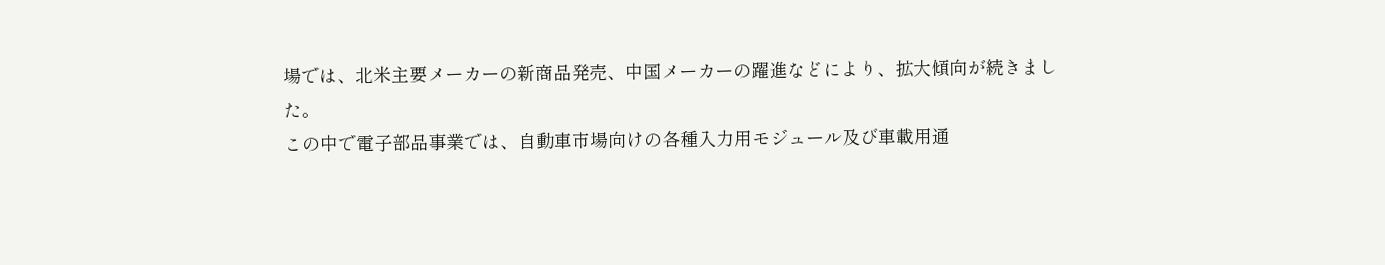場では、北米主要メーカーの新商品発売、中国メーカーの躍進などにより、拡大傾向が続きまし
た。
この中で電子部品事業では、自動車市場向けの各種入力用モジュール及び車載用通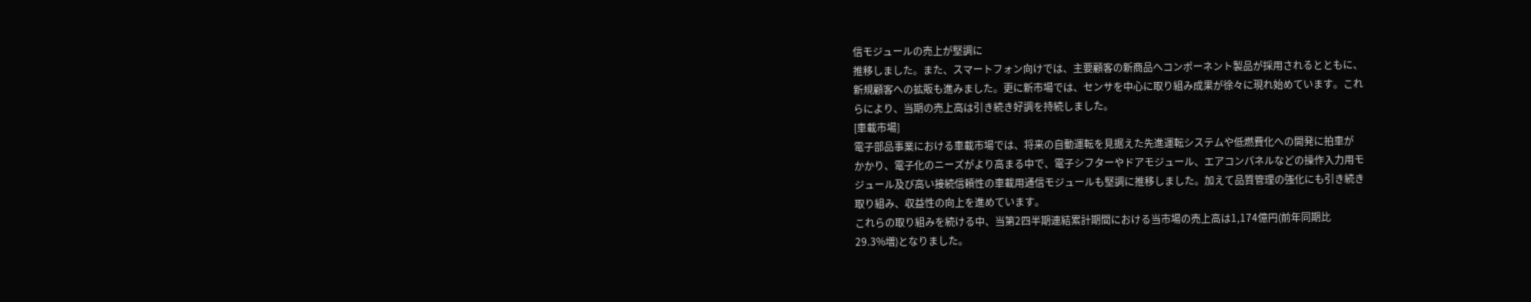信モジュールの売上が堅調に
推移しました。また、スマートフォン向けでは、主要顧客の新商品へコンポーネント製品が採用されるとともに、
新規顧客への拡販も進みました。更に新市場では、センサを中心に取り組み成果が徐々に現れ始めています。これ
らにより、当期の売上高は引き続き好調を持続しました。
[車載市場]
電子部品事業における車載市場では、将来の自動運転を見据えた先進運転システムや低燃費化への開発に拍車が
かかり、電子化のニーズがより高まる中で、電子シフターやドアモジュール、エアコンパネルなどの操作入力用モ
ジュール及び高い接続信頼性の車載用通信モジュールも堅調に推移しました。加えて品質管理の強化にも引き続き
取り組み、収益性の向上を進めています。
これらの取り組みを続ける中、当第2四半期連結累計期間における当市場の売上高は1,174億円(前年同期比
29.3%増)となりました。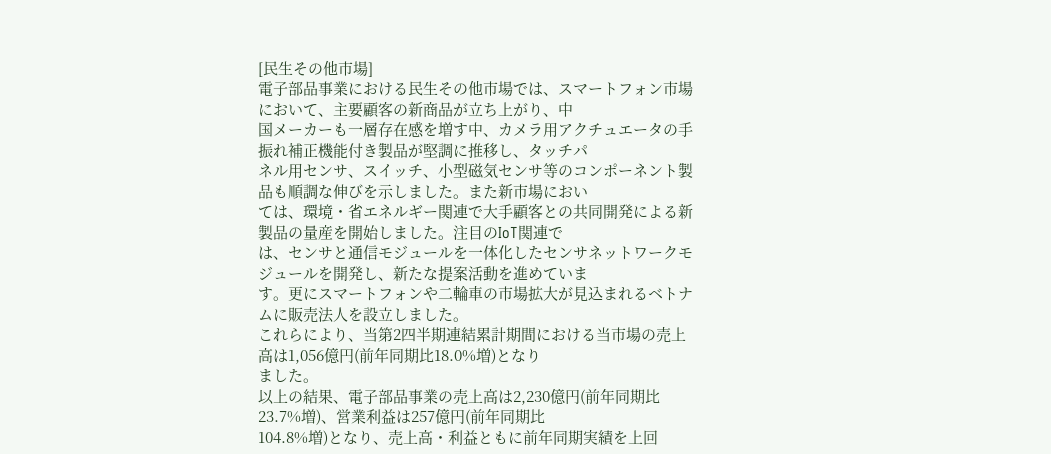[民生その他市場]
電子部品事業における民生その他市場では、スマートフォン市場において、主要顧客の新商品が立ち上がり、中
国メーカーも一層存在感を増す中、カメラ用アクチュエータの手振れ補正機能付き製品が堅調に推移し、タッチパ
ネル用センサ、スイッチ、小型磁気センサ等のコンポーネント製品も順調な伸びを示しました。また新市場におい
ては、環境・省エネルギー関連で大手顧客との共同開発による新製品の量産を開始しました。注目のIoT関連で
は、センサと通信モジュールを一体化したセンサネットワークモジュールを開発し、新たな提案活動を進めていま
す。更にスマートフォンや二輪車の市場拡大が見込まれるベトナムに販売法人を設立しました。
これらにより、当第2四半期連結累計期間における当市場の売上高は1,056億円(前年同期比18.0%増)となり
ました。
以上の結果、電子部品事業の売上高は2,230億円(前年同期比23.7%増)、営業利益は257億円(前年同期比
104.8%増)となり、売上高・利益ともに前年同期実績を上回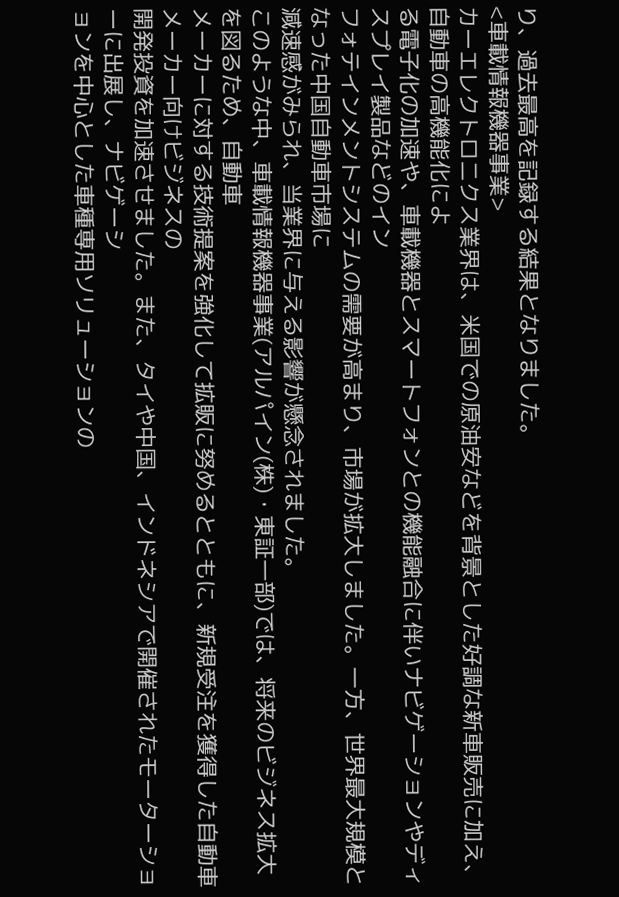り、過去最高を記録する結果となりました。
<車載情報機器事業>
カーエレクトロニクス業界は、米国での原油安などを背景とした好調な新車販売に加え、自動車の高機能化によ
る電子化の加速や、車載機器とスマートフォンとの機能融合に伴いナビゲーションやディスプレイ製品などのイン
フォテインメントシステムの需要が高まり、市場が拡大しました。一方、世界最大規模となった中国自動車市場に
減速感がみられ、当業界に与える影響が懸念されました。
このような中、車載情報機器事業(アルパイン(株)・東証一部)では、将来のビジネス拡大を図るため、自動車
メーカーに対する技術提案を強化して拡販に努めるとともに、新規受注を獲得した自動車メーカー向けビジネスの
開発投資を加速させました。また、タイや中国、インドネシアで開催されたモーターショーに出展し、ナビゲーシ
ョンを中心とした車種専用ソリューションの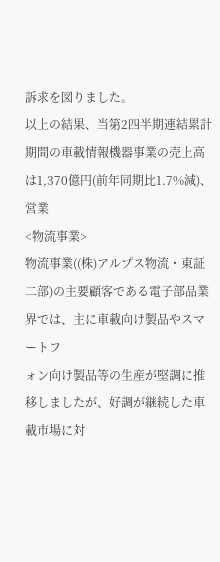訴求を図りました。
以上の結果、当第2四半期連結累計期間の車載情報機器事業の売上高は1,370億円(前年同期比1.7%減)、営業
<物流事業>
物流事業((株)アルプス物流・東証二部)の主要顧客である電子部品業界では、主に車載向け製品やスマートフ
ォン向け製品等の生産が堅調に推移しましたが、好調が継続した車載市場に対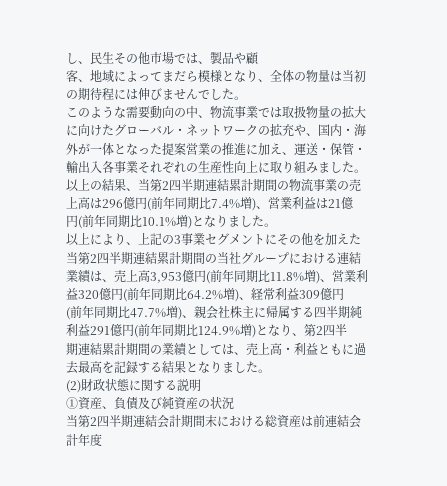し、民生その他市場では、製品や顧
客、地域によってまだら模様となり、全体の物量は当初の期待程には伸びませんでした。
このような需要動向の中、物流事業では取扱物量の拡大に向けたグローバル・ネットワークの拡充や、国内・海
外が一体となった提案営業の推進に加え、運送・保管・輸出入各事業それぞれの生産性向上に取り組みました。
以上の結果、当第2四半期連結累計期間の物流事業の売上高は296億円(前年同期比7.4%増)、営業利益は21億
円(前年同期比10.1%増)となりました。
以上により、上記の3事業セグメントにその他を加えた当第2四半期連結累計期間の当社グループにおける連結
業績は、売上高3,953億円(前年同期比11.8%増)、営業利益320億円(前年同期比64.2%増)、経常利益309億円
(前年同期比47.7%増)、親会社株主に帰属する四半期純利益291億円(前年同期比124.9%増)となり、第2四半
期連結累計期間の業績としては、売上高・利益ともに過去最高を記録する結果となりました。
(2)財政状態に関する説明
①資産、負債及び純資産の状況
当第2四半期連結会計期間末における総資産は前連結会計年度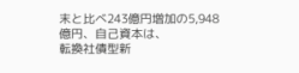末と比べ243億円増加の5,948億円、自己資本は、
転換社債型新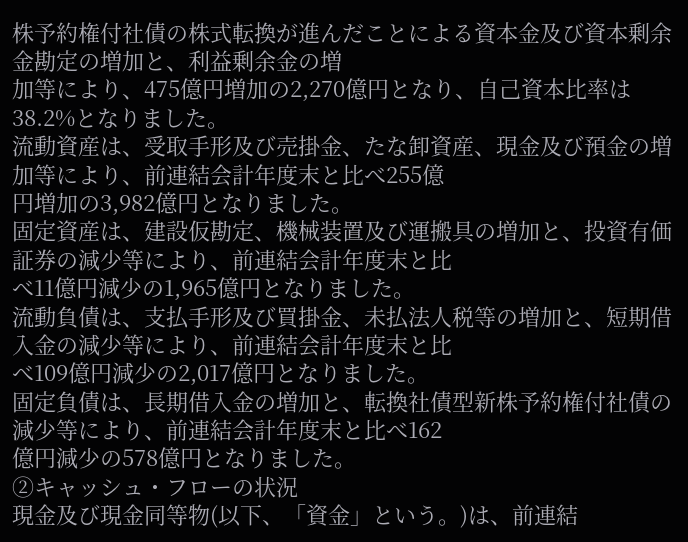株予約権付社債の株式転換が進んだことによる資本金及び資本剰余金勘定の増加と、利益剰余金の増
加等により、475億円増加の2,270億円となり、自己資本比率は38.2%となりました。
流動資産は、受取手形及び売掛金、たな卸資産、現金及び預金の増加等により、前連結会計年度末と比べ255億
円増加の3,982億円となりました。
固定資産は、建設仮勘定、機械装置及び運搬具の増加と、投資有価証券の減少等により、前連結会計年度末と比
べ11億円減少の1,965億円となりました。
流動負債は、支払手形及び買掛金、未払法人税等の増加と、短期借入金の減少等により、前連結会計年度末と比
べ109億円減少の2,017億円となりました。
固定負債は、長期借入金の増加と、転換社債型新株予約権付社債の減少等により、前連結会計年度末と比べ162
億円減少の578億円となりました。
②キャッシュ・フローの状況
現金及び現金同等物(以下、「資金」という。)は、前連結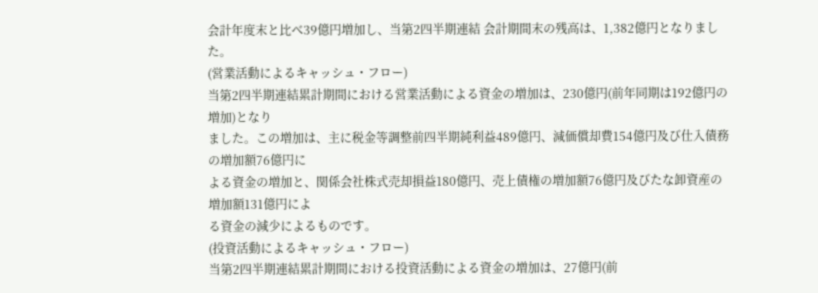会計年度末と比べ39億円増加し、当第2四半期連結 会計期間末の残高は、1,382億円となりました。
(営業活動によるキャッシュ・フロー)
当第2四半期連結累計期間における営業活動による資金の増加は、230億円(前年同期は192億円の増加)となり
ました。この増加は、主に税金等調整前四半期純利益489億円、減価償却費154億円及び仕入債務の増加額76億円に
よる資金の増加と、関係会社株式売却損益180億円、売上債権の増加額76億円及びたな卸資産の増加額131億円によ
る資金の減少によるものです。
(投資活動によるキャッシュ・フロー)
当第2四半期連結累計期間における投資活動による資金の増加は、27億円(前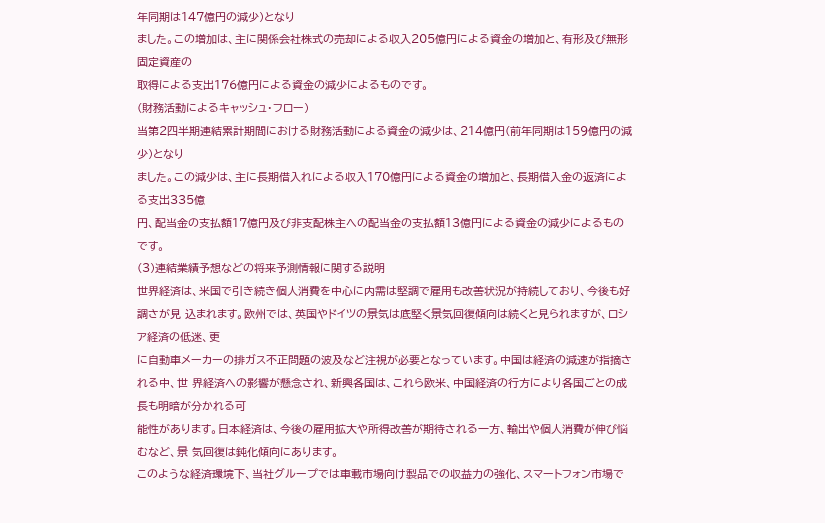年同期は147億円の減少)となり
ました。この増加は、主に関係会社株式の売却による収入205億円による資金の増加と、有形及び無形固定資産の
取得による支出176億円による資金の減少によるものです。
(財務活動によるキャッシュ・フロー)
当第2四半期連結累計期間における財務活動による資金の減少は、214億円(前年同期は159億円の減少)となり
ました。この減少は、主に長期借入れによる収入170億円による資金の増加と、長期借入金の返済による支出335億
円、配当金の支払額17億円及び非支配株主への配当金の支払額13億円による資金の減少によるものです。
(3)連結業績予想などの将来予測情報に関する説明
世界経済は、米国で引き続き個人消費を中心に内需は堅調で雇用も改善状況が持続しており、今後も好調さが見 込まれます。欧州では、英国やドイツの景気は底堅く景気回復傾向は続くと見られますが、ロシア経済の低迷、更
に自動車メーカーの排ガス不正問題の波及など注視が必要となっています。中国は経済の減速が指摘される中、世 界経済への影響が懸念され、新興各国は、これら欧米、中国経済の行方により各国ごとの成長も明暗が分かれる可
能性があります。日本経済は、今後の雇用拡大や所得改善が期待される一方、輸出や個人消費が伸び悩むなど、景 気回復は鈍化傾向にあります。
このような経済環境下、当社グループでは車載市場向け製品での収益力の強化、スマートフォン市場で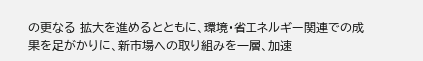の更なる 拡大を進めるとともに、環境・省エネルギー関連での成果を足がかりに、新市場への取り組みを一層、加速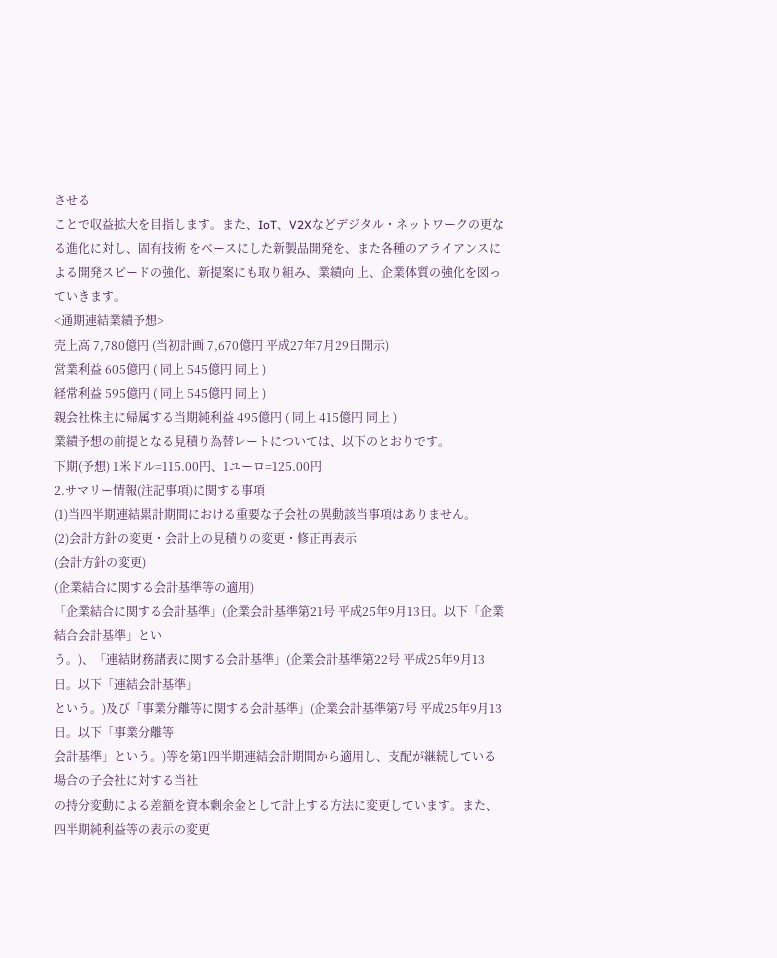させる
ことで収益拡大を目指します。また、IoT、V2Xなどデジタル・ネットワークの更なる進化に対し、固有技術 をベースにした新製品開発を、また各種のアライアンスによる開発スピードの強化、新提案にも取り組み、業績向 上、企業体質の強化を図っていきます。
<通期連結業績予想>
売上高 7,780億円 (当初計画 7,670億円 平成27年7月29日開示)
営業利益 605億円 ( 同上 545億円 同上 )
経常利益 595億円 ( 同上 545億円 同上 )
親会社株主に帰属する当期純利益 495億円 ( 同上 415億円 同上 )
業績予想の前提となる見積り為替レートについては、以下のとおりです。
下期(予想) 1米ドル=115.00円、1ユーロ=125.00円
2.サマリー情報(注記事項)に関する事項
(1)当四半期連結累計期間における重要な子会社の異動該当事項はありません。
(2)会計方針の変更・会計上の見積りの変更・修正再表示
(会計方針の変更)
(企業結合に関する会計基準等の適用)
「企業結合に関する会計基準」(企業会計基準第21号 平成25年9月13日。以下「企業結合会計基準」とい
う。)、「連結財務諸表に関する会計基準」(企業会計基準第22号 平成25年9月13日。以下「連結会計基準」
という。)及び「事業分離等に関する会計基準」(企業会計基準第7号 平成25年9月13日。以下「事業分離等
会計基準」という。)等を第1四半期連結会計期間から適用し、支配が継続している場合の子会社に対する当社
の持分変動による差額を資本剰余金として計上する方法に変更しています。また、四半期純利益等の表示の変更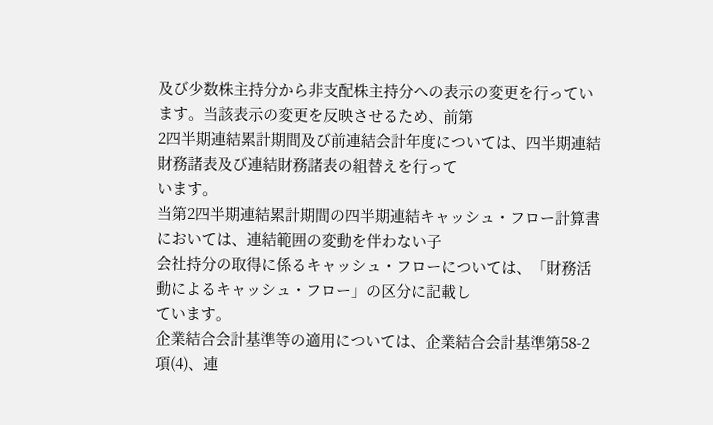及び少数株主持分から非支配株主持分への表示の変更を行っています。当該表示の変更を反映させるため、前第
2四半期連結累計期間及び前連結会計年度については、四半期連結財務諸表及び連結財務諸表の組替えを行って
います。
当第2四半期連結累計期間の四半期連結キャッシュ・フロー計算書においては、連結範囲の変動を伴わない子
会社持分の取得に係るキャッシュ・フローについては、「財務活動によるキャッシュ・フロー」の区分に記載し
ています。
企業結合会計基準等の適用については、企業結合会計基準第58-2項(4)、連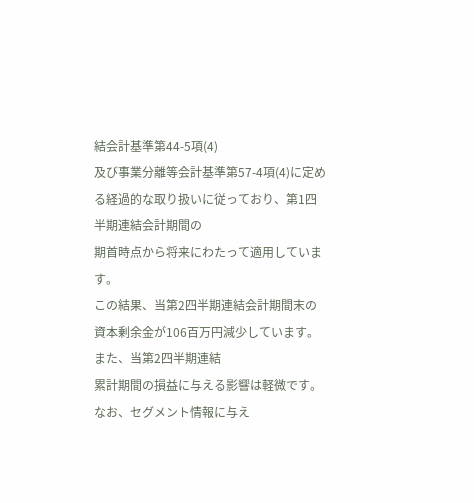結会計基準第44-5項(4)
及び事業分離等会計基準第57-4項(4)に定める経過的な取り扱いに従っており、第1四半期連結会計期間の
期首時点から将来にわたって適用しています。
この結果、当第2四半期連結会計期間末の資本剰余金が106百万円減少しています。また、当第2四半期連結
累計期間の損益に与える影響は軽微です。
なお、セグメント情報に与え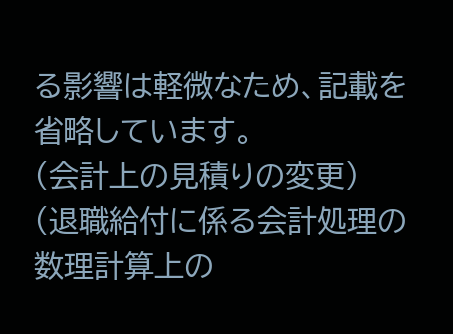る影響は軽微なため、記載を省略しています。
(会計上の見積りの変更)
(退職給付に係る会計処理の数理計算上の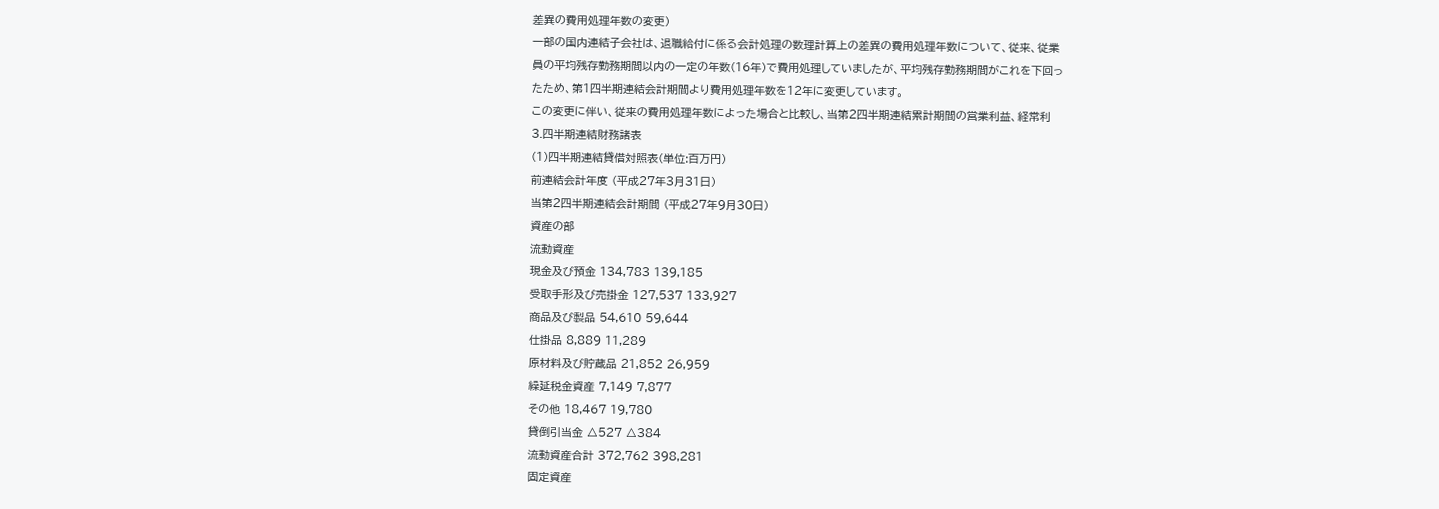差異の費用処理年数の変更)
一部の国内連結子会社は、退職給付に係る会計処理の数理計算上の差異の費用処理年数について、従来、従業
員の平均残存勤務期間以内の一定の年数(16年)で費用処理していましたが、平均残存勤務期間がこれを下回っ
たため、第1四半期連結会計期間より費用処理年数を12年に変更しています。
この変更に伴い、従来の費用処理年数によった場合と比較し、当第2四半期連結累計期間の営業利益、経常利
3.四半期連結財務諸表
(1)四半期連結貸借対照表(単位:百万円)
前連結会計年度 (平成27年3月31日)
当第2四半期連結会計期間 (平成27年9月30日)
資産の部
流動資産
現金及び預金 134,783 139,185
受取手形及び売掛金 127,537 133,927
商品及び製品 54,610 59,644
仕掛品 8,889 11,289
原材料及び貯蔵品 21,852 26,959
繰延税金資産 7,149 7,877
その他 18,467 19,780
貸倒引当金 △527 △384
流動資産合計 372,762 398,281
固定資産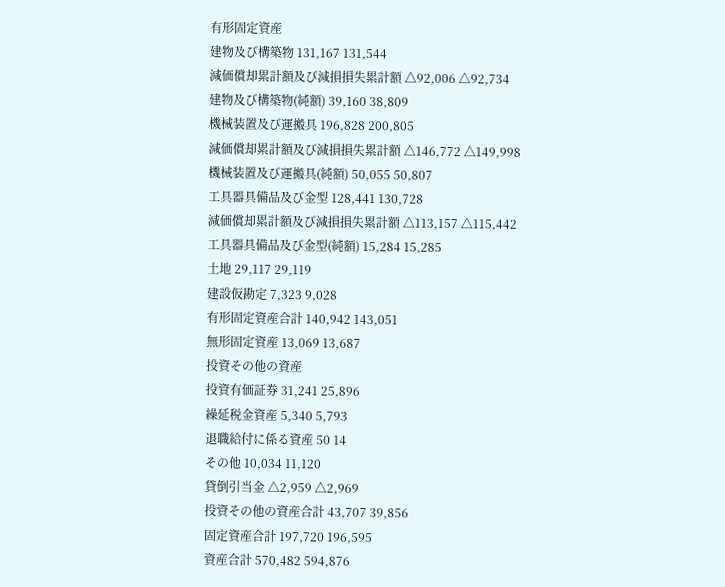有形固定資産
建物及び構築物 131,167 131,544
減価償却累計額及び減損損失累計額 △92,006 △92,734
建物及び構築物(純額) 39,160 38,809
機械装置及び運搬具 196,828 200,805
減価償却累計額及び減損損失累計額 △146,772 △149,998
機械装置及び運搬具(純額) 50,055 50,807
工具器具備品及び金型 128,441 130,728
減価償却累計額及び減損損失累計額 △113,157 △115,442
工具器具備品及び金型(純額) 15,284 15,285
土地 29,117 29,119
建設仮勘定 7,323 9,028
有形固定資産合計 140,942 143,051
無形固定資産 13,069 13,687
投資その他の資産
投資有価証券 31,241 25,896
繰延税金資産 5,340 5,793
退職給付に係る資産 50 14
その他 10,034 11,120
貸倒引当金 △2,959 △2,969
投資その他の資産合計 43,707 39,856
固定資産合計 197,720 196,595
資産合計 570,482 594,876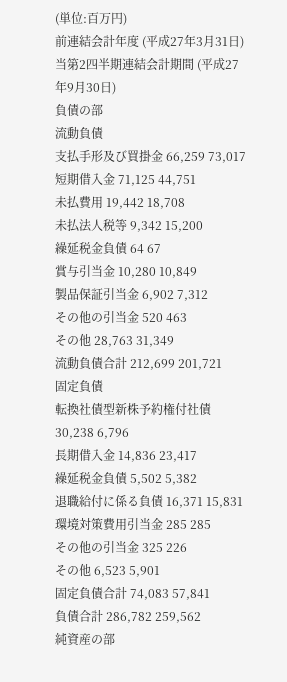(単位:百万円)
前連結会計年度 (平成27年3月31日)
当第2四半期連結会計期間 (平成27年9月30日)
負債の部
流動負債
支払手形及び買掛金 66,259 73,017
短期借入金 71,125 44,751
未払費用 19,442 18,708
未払法人税等 9,342 15,200
繰延税金負債 64 67
賞与引当金 10,280 10,849
製品保証引当金 6,902 7,312
その他の引当金 520 463
その他 28,763 31,349
流動負債合計 212,699 201,721
固定負債
転換社債型新株予約権付社債 30,238 6,796
長期借入金 14,836 23,417
繰延税金負債 5,502 5,382
退職給付に係る負債 16,371 15,831
環境対策費用引当金 285 285
その他の引当金 325 226
その他 6,523 5,901
固定負債合計 74,083 57,841
負債合計 286,782 259,562
純資産の部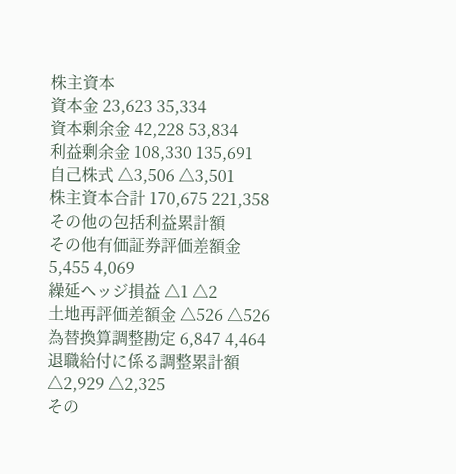株主資本
資本金 23,623 35,334
資本剰余金 42,228 53,834
利益剰余金 108,330 135,691
自己株式 △3,506 △3,501
株主資本合計 170,675 221,358
その他の包括利益累計額
その他有価証券評価差額金 5,455 4,069
繰延ヘッジ損益 △1 △2
土地再評価差額金 △526 △526
為替換算調整勘定 6,847 4,464
退職給付に係る調整累計額 △2,929 △2,325
その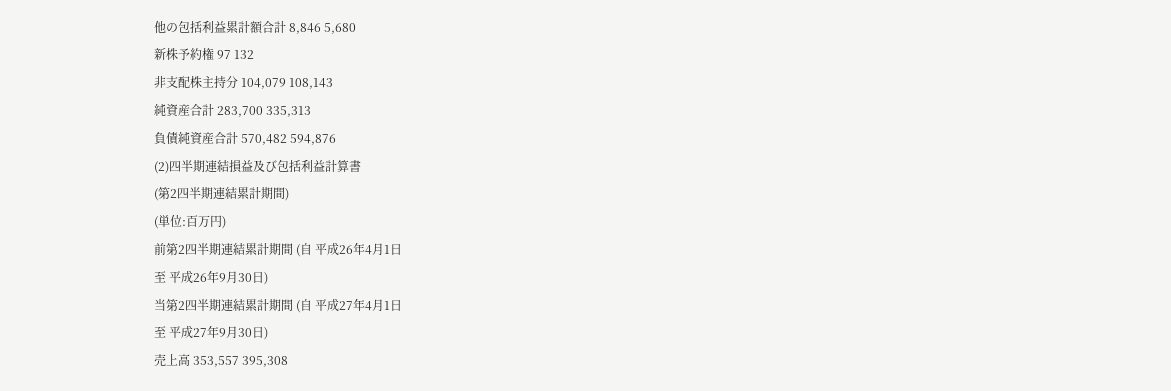他の包括利益累計額合計 8,846 5,680
新株予約権 97 132
非支配株主持分 104,079 108,143
純資産合計 283,700 335,313
負債純資産合計 570,482 594,876
(2)四半期連結損益及び包括利益計算書
(第2四半期連結累計期間)
(単位:百万円)
前第2四半期連結累計期間 (自 平成26年4月1日
至 平成26年9月30日)
当第2四半期連結累計期間 (自 平成27年4月1日
至 平成27年9月30日)
売上高 353,557 395,308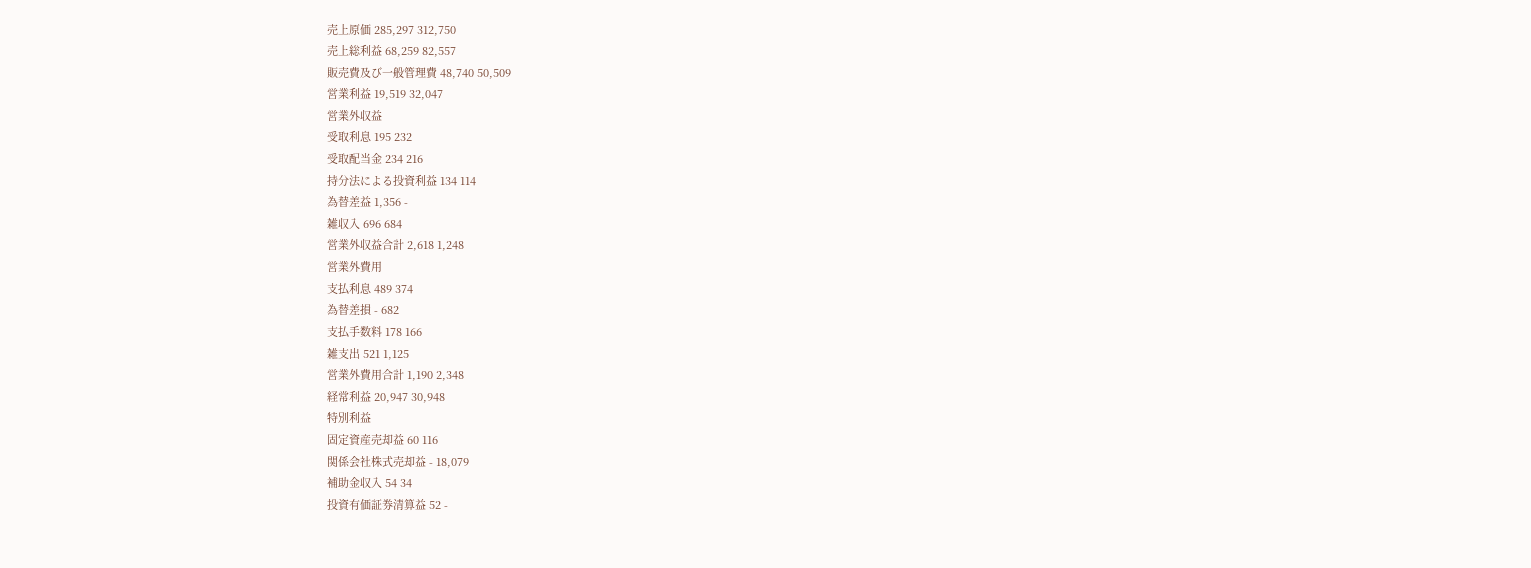売上原価 285,297 312,750
売上総利益 68,259 82,557
販売費及び一般管理費 48,740 50,509
営業利益 19,519 32,047
営業外収益
受取利息 195 232
受取配当金 234 216
持分法による投資利益 134 114
為替差益 1,356 -
雑収入 696 684
営業外収益合計 2,618 1,248
営業外費用
支払利息 489 374
為替差損 - 682
支払手数料 178 166
雑支出 521 1,125
営業外費用合計 1,190 2,348
経常利益 20,947 30,948
特別利益
固定資産売却益 60 116
関係会社株式売却益 - 18,079
補助金収入 54 34
投資有価証券清算益 52 -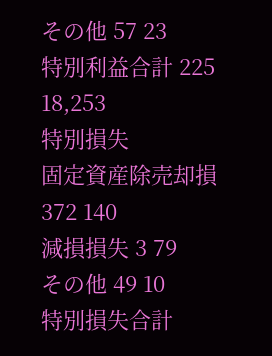その他 57 23
特別利益合計 225 18,253
特別損失
固定資産除売却損 372 140
減損損失 3 79
その他 49 10
特別損失合計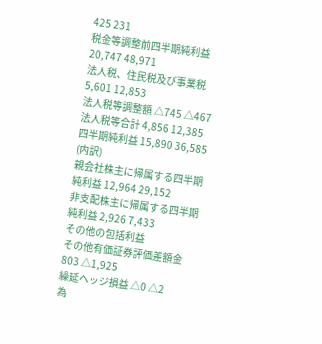425 231
税金等調整前四半期純利益 20,747 48,971
法人税、住民税及び事業税 5,601 12,853
法人税等調整額 △745 △467
法人税等合計 4,856 12,385
四半期純利益 15,890 36,585
(内訳)
親会社株主に帰属する四半期純利益 12,964 29,152
非支配株主に帰属する四半期純利益 2,926 7,433
その他の包括利益
その他有価証券評価差額金 803 △1,925
繰延ヘッジ損益 △0 △2
為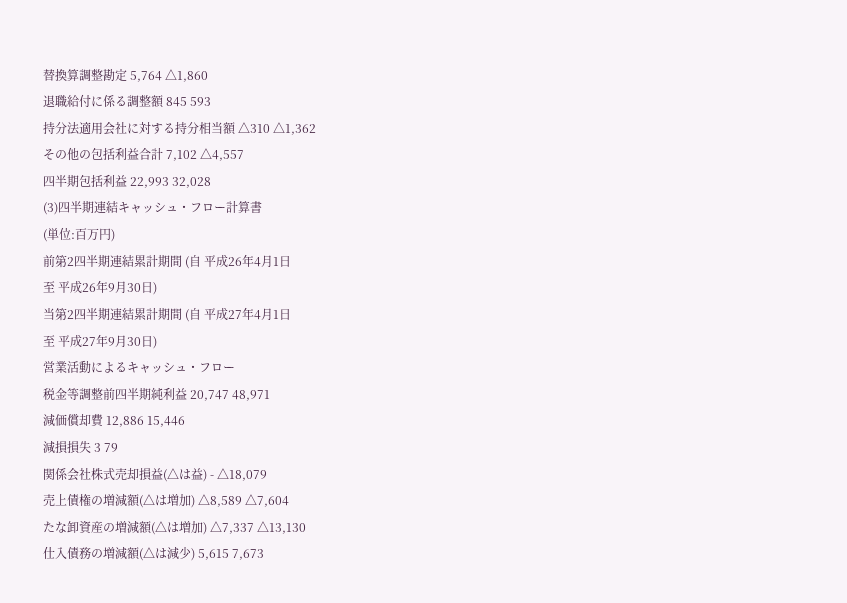替換算調整勘定 5,764 △1,860
退職給付に係る調整額 845 593
持分法適用会社に対する持分相当額 △310 △1,362
その他の包括利益合計 7,102 △4,557
四半期包括利益 22,993 32,028
(3)四半期連結キャッシュ・フロー計算書
(単位:百万円)
前第2四半期連結累計期間 (自 平成26年4月1日
至 平成26年9月30日)
当第2四半期連結累計期間 (自 平成27年4月1日
至 平成27年9月30日)
営業活動によるキャッシュ・フロー
税金等調整前四半期純利益 20,747 48,971
減価償却費 12,886 15,446
減損損失 3 79
関係会社株式売却損益(△は益) - △18,079
売上債権の増減額(△は増加) △8,589 △7,604
たな卸資産の増減額(△は増加) △7,337 △13,130
仕入債務の増減額(△は減少) 5,615 7,673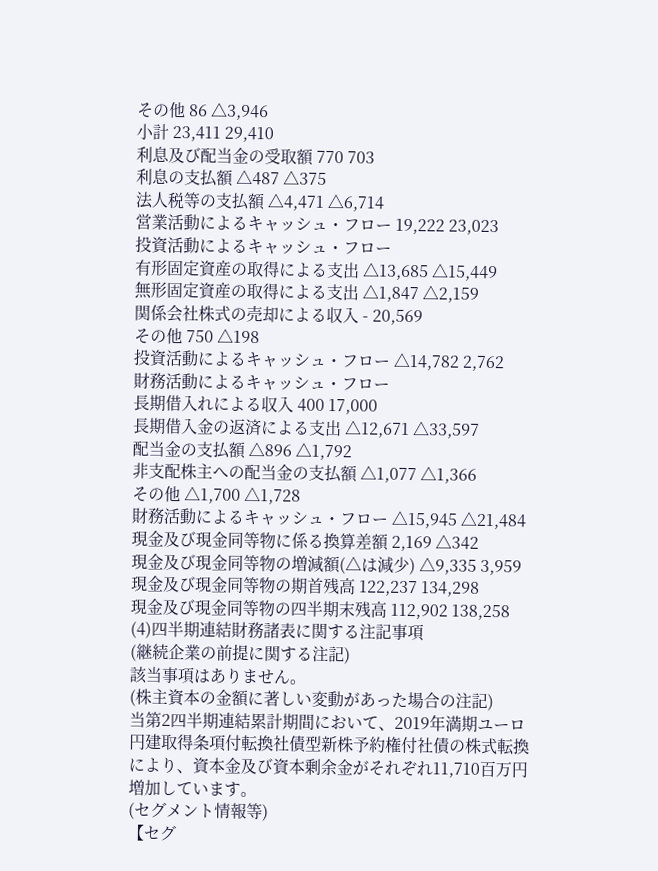その他 86 △3,946
小計 23,411 29,410
利息及び配当金の受取額 770 703
利息の支払額 △487 △375
法人税等の支払額 △4,471 △6,714
営業活動によるキャッシュ・フロー 19,222 23,023
投資活動によるキャッシュ・フロー
有形固定資産の取得による支出 △13,685 △15,449
無形固定資産の取得による支出 △1,847 △2,159
関係会社株式の売却による収入 - 20,569
その他 750 △198
投資活動によるキャッシュ・フロー △14,782 2,762
財務活動によるキャッシュ・フロー
長期借入れによる収入 400 17,000
長期借入金の返済による支出 △12,671 △33,597
配当金の支払額 △896 △1,792
非支配株主への配当金の支払額 △1,077 △1,366
その他 △1,700 △1,728
財務活動によるキャッシュ・フロー △15,945 △21,484
現金及び現金同等物に係る換算差額 2,169 △342
現金及び現金同等物の増減額(△は減少) △9,335 3,959
現金及び現金同等物の期首残高 122,237 134,298
現金及び現金同等物の四半期末残高 112,902 138,258
(4)四半期連結財務諸表に関する注記事項
(継続企業の前提に関する注記)
該当事項はありません。
(株主資本の金額に著しい変動があった場合の注記)
当第2四半期連結累計期間において、2019年満期ユーロ円建取得条項付転換社債型新株予約権付社債の株式転換
により、資本金及び資本剰余金がそれぞれ11,710百万円増加しています。
(セグメント情報等)
【セグ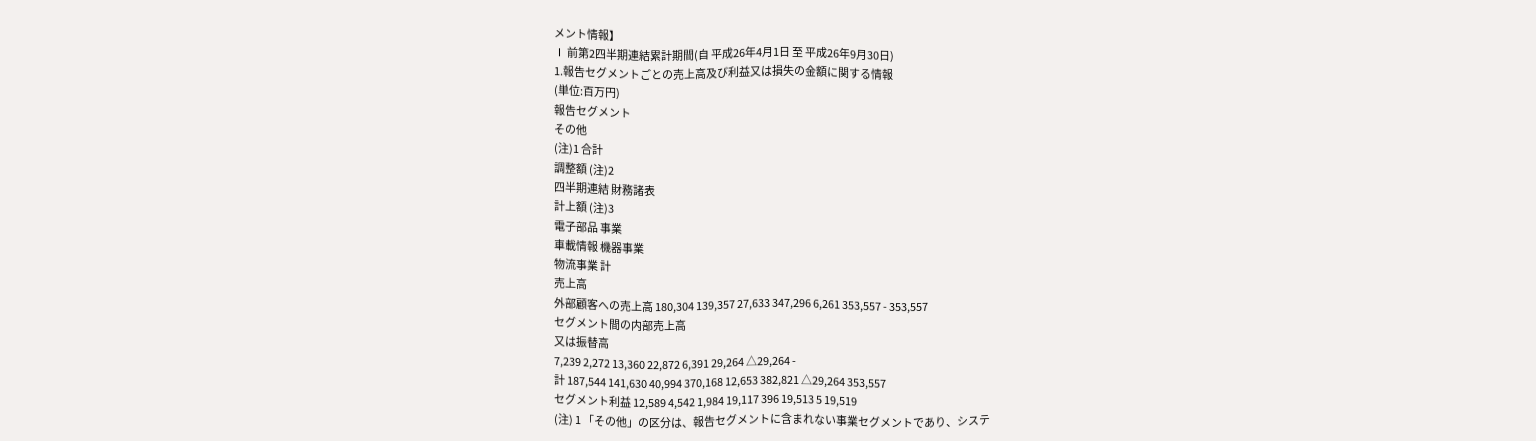メント情報】
Ⅰ 前第2四半期連結累計期間(自 平成26年4月1日 至 平成26年9月30日)
1.報告セグメントごとの売上高及び利益又は損失の金額に関する情報
(単位:百万円)
報告セグメント
その他
(注)1 合計
調整額 (注)2
四半期連結 財務諸表
計上額 (注)3
電子部品 事業
車載情報 機器事業
物流事業 計
売上高
外部顧客への売上高 180,304 139,357 27,633 347,296 6,261 353,557 - 353,557
セグメント間の内部売上高
又は振替高
7,239 2,272 13,360 22,872 6,391 29,264 △29,264 -
計 187,544 141,630 40,994 370,168 12,653 382,821 △29,264 353,557
セグメント利益 12,589 4,542 1,984 19,117 396 19,513 5 19,519
(注) 1 「その他」の区分は、報告セグメントに含まれない事業セグメントであり、システ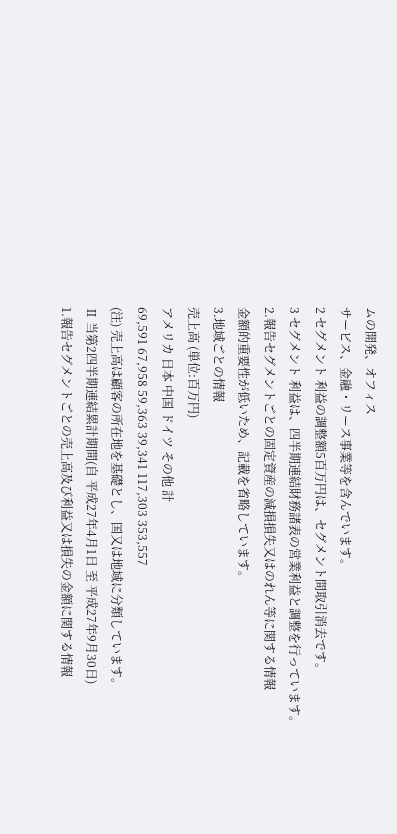ムの開発、オフィス
サービス、金融・リース事業等を含んでいます。
2 セグメント 利益の調整額5百万円は、セグメント間取引消去です。
3 セグメント 利益は、四半期連結財務諸表の営業利益と調整を行っています。
2.報告セグメントごとの固定資産の減損損失又はのれん等に関する情報
金額的重要性が低いため、記載を省略しています。
3.地域ごとの情報
売上高 (単位:百万円)
アメリカ 日本 中国 ドイツ その他 計
69,591 67,958 59,363 39,341 117,303 353,557
(注) 売上高は顧客の所在地を基礎とし、国又は地域に分類しています。
Ⅱ 当第2四半期連結累計期間(自 平成27年4月1日 至 平成27年9月30日)
1.報告セグメントごとの売上高及び利益又は損失の金額に関する情報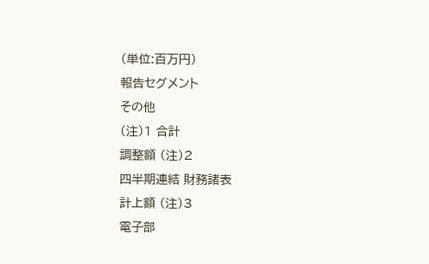(単位:百万円)
報告セグメント
その他
(注)1 合計
調整額 (注)2
四半期連結 財務諸表
計上額 (注)3
電子部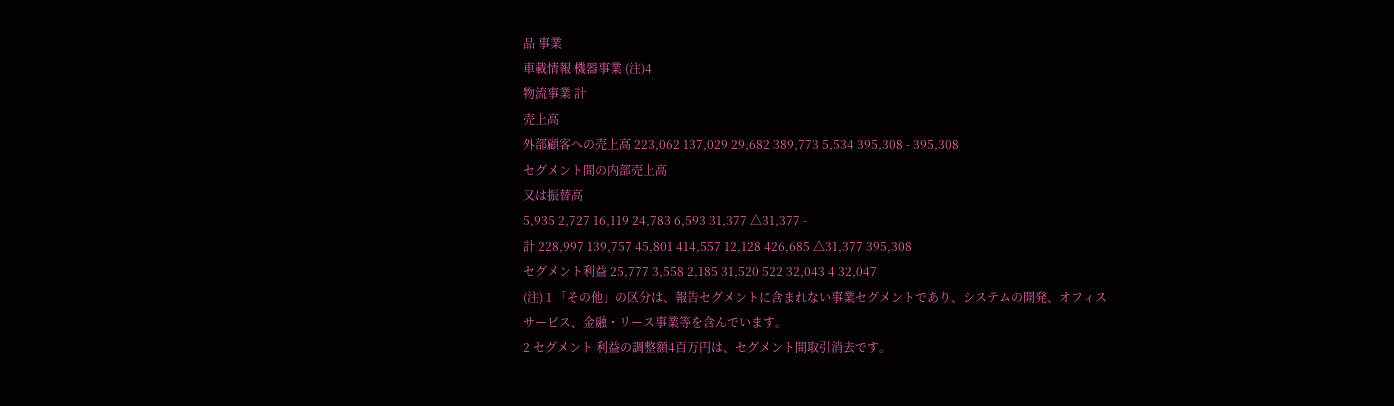品 事業
車載情報 機器事業 (注)4
物流事業 計
売上高
外部顧客への売上高 223,062 137,029 29,682 389,773 5,534 395,308 - 395,308
セグメント間の内部売上高
又は振替高
5,935 2,727 16,119 24,783 6,593 31,377 △31,377 -
計 228,997 139,757 45,801 414,557 12,128 426,685 △31,377 395,308
セグメント利益 25,777 3,558 2,185 31,520 522 32,043 4 32,047
(注) 1 「その他」の区分は、報告セグメントに含まれない事業セグメントであり、システムの開発、オフィス
サービス、金融・リース事業等を含んでいます。
2 セグメント 利益の調整額4百万円は、セグメント間取引消去です。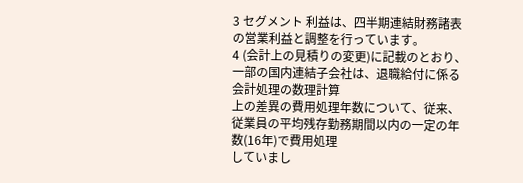3 セグメント 利益は、四半期連結財務諸表の営業利益と調整を行っています。
4 (会計上の見積りの変更)に記載のとおり、一部の国内連結子会社は、退職給付に係る会計処理の数理計算
上の差異の費用処理年数について、従来、従業員の平均残存勤務期間以内の一定の年数(16年)で費用処理
していまし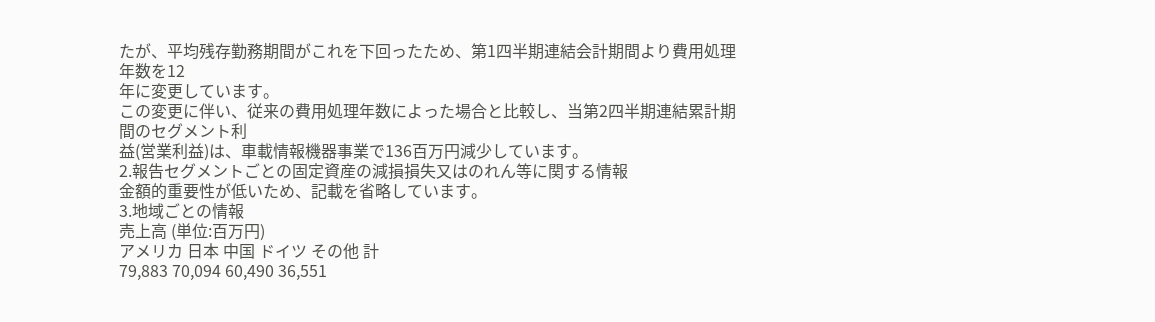たが、平均残存勤務期間がこれを下回ったため、第1四半期連結会計期間より費用処理年数を12
年に変更しています。
この変更に伴い、従来の費用処理年数によった場合と比較し、当第2四半期連結累計期間のセグメント利
益(営業利益)は、車載情報機器事業で136百万円減少しています。
2.報告セグメントごとの固定資産の減損損失又はのれん等に関する情報
金額的重要性が低いため、記載を省略しています。
3.地域ごとの情報
売上高 (単位:百万円)
アメリカ 日本 中国 ドイツ その他 計
79,883 70,094 60,490 36,551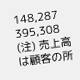148,287 395,308
(注) 売上高は顧客の所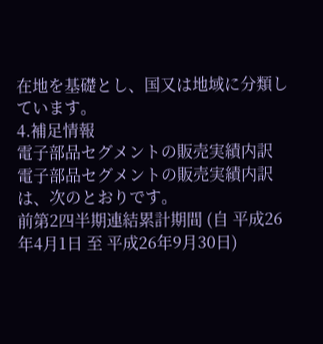在地を基礎とし、国又は地域に分類しています。
4.補足情報
電子部品セグメントの販売実績内訳
電子部品セグメントの販売実績内訳は、次のとおりです。
前第2四半期連結累計期間 (自 平成26年4月1日 至 平成26年9月30日)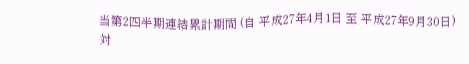当第2四半期連結累計期間 (自 平成27年4月1日 至 平成27年9月30日)
対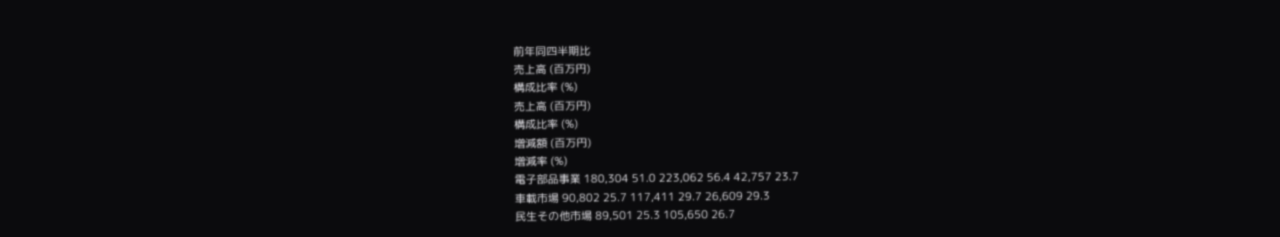前年同四半期比
売上高 (百万円)
構成比率 (%)
売上高 (百万円)
構成比率 (%)
増減額 (百万円)
増減率 (%)
電子部品事業 180,304 51.0 223,062 56.4 42,757 23.7
車載市場 90,802 25.7 117,411 29.7 26,609 29.3
民生その他市場 89,501 25.3 105,650 26.7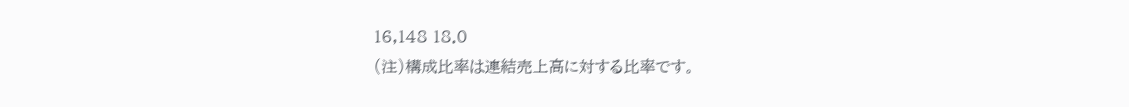16,148 18.0
(注)構成比率は連結売上高に対する比率です。